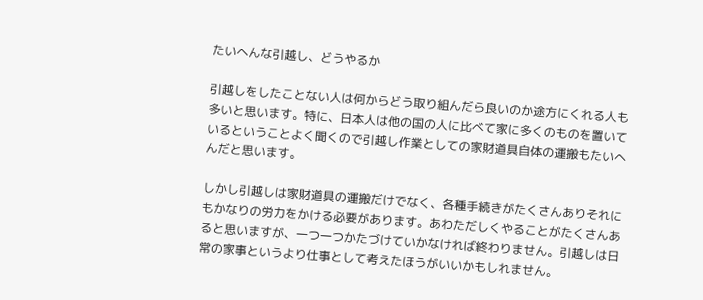たいへんな引越し、どうやるか

引越しをしたことない人は何からどう取り組んだら良いのか途方にくれる人も多いと思います。特に、日本人は他の国の人に比べて家に多くのものを置いているということよく聞くので引越し作業としての家財道具自体の運搬もたいへんだと思います。

しかし引越しは家財道具の運搬だけでなく、各種手続きがたくさんありそれにもかなりの労力をかける必要があります。あわただしくやることがたくさんあると思いますが、一つ一つかたづけていかなければ終わりません。引越しは日常の家事というより仕事として考えたほうがいいかもしれません。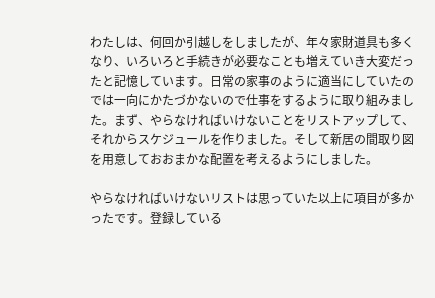わたしは、何回か引越しをしましたが、年々家財道具も多くなり、いろいろと手続きが必要なことも増えていき大変だったと記憶しています。日常の家事のように適当にしていたのでは一向にかたづかないので仕事をするように取り組みました。まず、やらなければいけないことをリストアップして、それからスケジュールを作りました。そして新居の間取り図を用意しておおまかな配置を考えるようにしました。

やらなければいけないリストは思っていた以上に項目が多かったです。登録している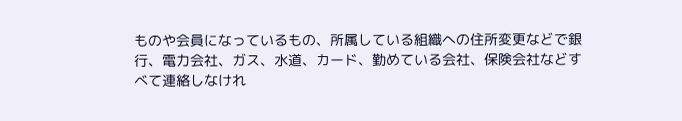ものや会員になっているもの、所属している組織への住所変更などで銀行、電力会社、ガス、水道、カード、勤めている会社、保険会社などすべて連絡しなけれ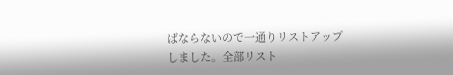ばならないので一通りリストアップしました。全部リスト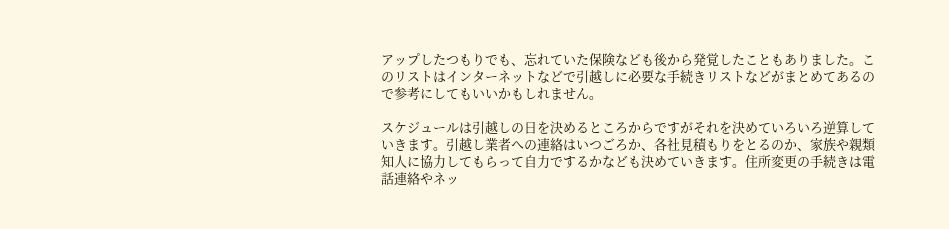アップしたつもりでも、忘れていた保険なども後から発覚したこともありました。このリストはインターネットなどで引越しに必要な手続きリストなどがまとめてあるので参考にしてもいいかもしれません。

スケジュールは引越しの日を決めるところからですがそれを決めていろいろ逆算していきます。引越し業者への連絡はいつごろか、各社見積もりをとるのか、家族や親類知人に協力してもらって自力でするかなども決めていきます。住所変更の手続きは電話連絡やネッ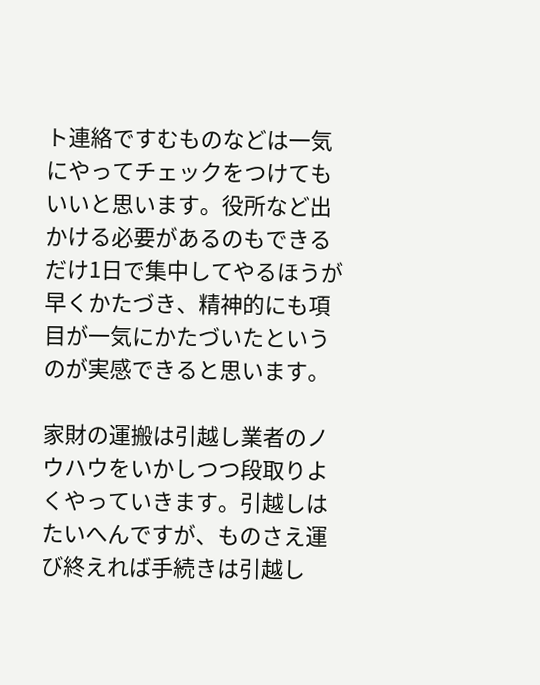ト連絡ですむものなどは一気にやってチェックをつけてもいいと思います。役所など出かける必要があるのもできるだけ1日で集中してやるほうが早くかたづき、精神的にも項目が一気にかたづいたというのが実感できると思います。

家財の運搬は引越し業者のノウハウをいかしつつ段取りよくやっていきます。引越しはたいへんですが、ものさえ運び終えれば手続きは引越し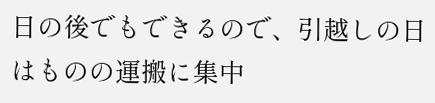日の後でもできるので、引越しの日はものの運搬に集中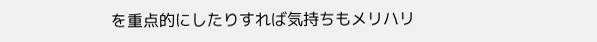を重点的にしたりすれば気持ちもメリハリ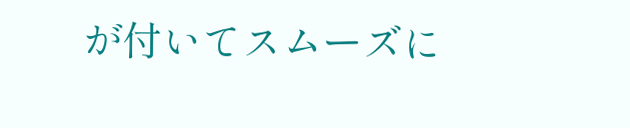が付いてスムーズに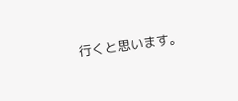行くと思います。